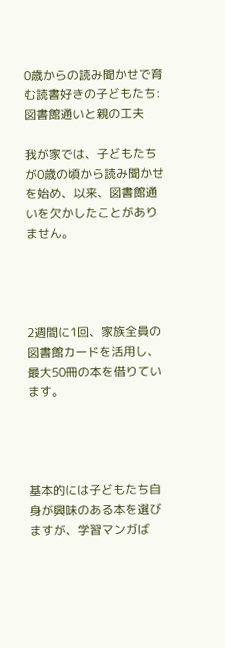0歳からの読み聞かせで育む読書好きの子どもたち:図書館通いと親の工夫

我が家では、子どもたちが0歳の頃から読み聞かせを始め、以来、図書館通いを欠かしたことがありません。




2週間に1回、家族全員の図書館カードを活用し、最大50冊の本を借りています。




基本的には子どもたち自身が興味のある本を選びますが、学習マンガば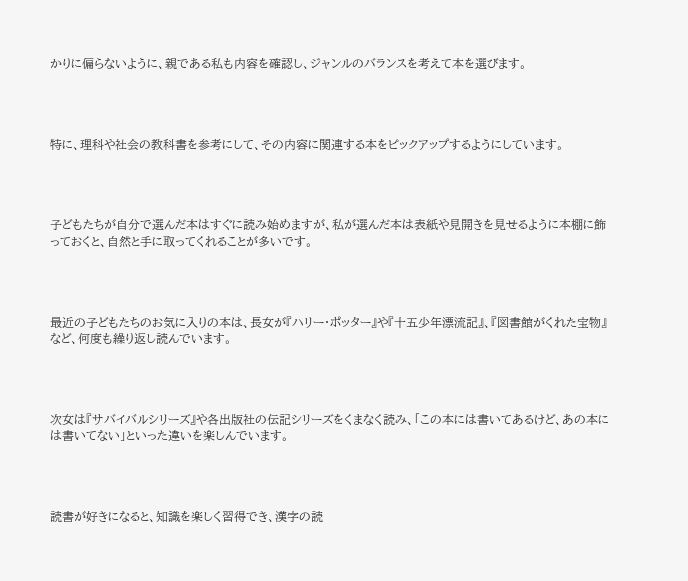かりに偏らないように、親である私も内容を確認し、ジャンルのバランスを考えて本を選びます。




特に、理科や社会の教科書を参考にして、その内容に関連する本をピックアップするようにしています。




子どもたちが自分で選んだ本はすぐに読み始めますが、私が選んだ本は表紙や見開きを見せるように本棚に飾っておくと、自然と手に取ってくれることが多いです。




最近の子どもたちのお気に入りの本は、長女が『ハリー・ポッター』や『十五少年漂流記』、『図書館がくれた宝物』など、何度も繰り返し読んでいます。




次女は『サバイバルシリーズ』や各出版社の伝記シリーズをくまなく読み、「この本には書いてあるけど、あの本には書いてない」といった違いを楽しんでいます。




読書が好きになると、知識を楽しく習得でき、漢字の読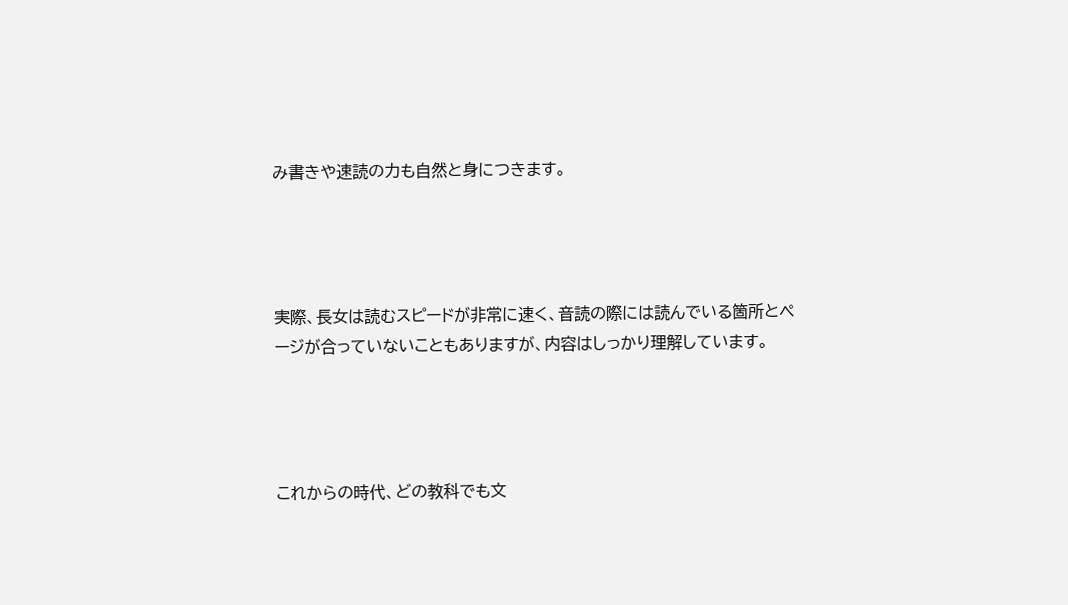み書きや速読の力も自然と身につきます。




実際、長女は読むスピードが非常に速く、音読の際には読んでいる箇所とページが合っていないこともありますが、内容はしっかり理解しています。




これからの時代、どの教科でも文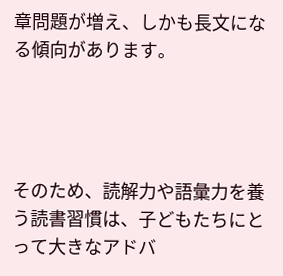章問題が増え、しかも長文になる傾向があります。




そのため、読解力や語彙力を養う読書習慣は、子どもたちにとって大きなアドバ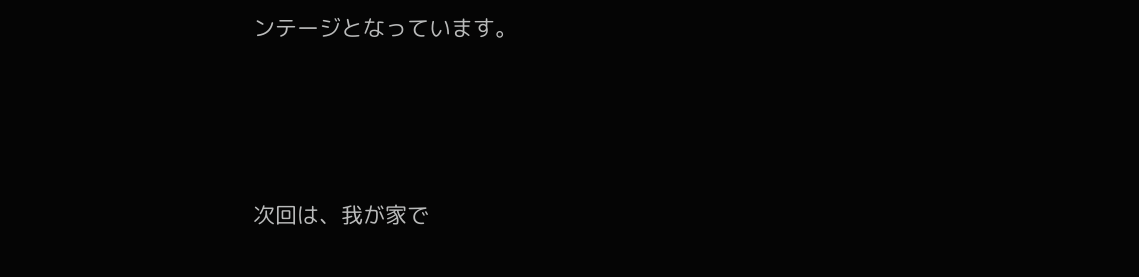ンテージとなっています。




次回は、我が家で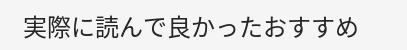実際に読んで良かったおすすめ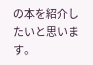の本を紹介したいと思います。